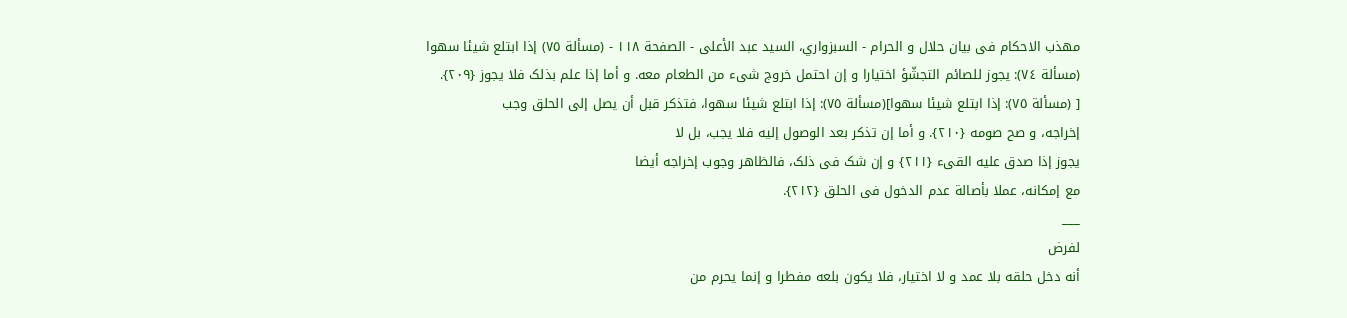مهذب الاحکام فی بیان حلال و الحرام - السبزواري، السيد عبد الأعلى - الصفحة ١١٨ - (مسألة ٧٥) إذا ابتلع شیئا سهوا
(مسألة ٧٤): یجوز للصائم التجشّؤ اختیارا و إن احتمل خروج شیء من الطعام معه. و أما إذا علم بذلک فلا یجوز {٢٠٩}.
[ (مسألة ٧٥): إذا ابتلع شیئا سهوا](مسألة ٧٥): إذا ابتلع شیئا سهوا، فتذکر قبل أن یصل إلی الحلق وجب
إخراجه، و صح صومه {٢١٠}. و أما إن تذکر بعد الوصول إلیه فلا یجب، بل لا
یجوز إذا صدق علیه القیء {٢١١} و إن شک فی ذلک، فالظاهر وجوب إخراجه أیضا
مع إمکانه، عملا بأصالة عدم الدخول فی الحلق {٢١٢}.
___
لفرض
أنه دخل حلقه بلا عمد و لا اختیار، فلا یکون بلعه مفطرا و إنما یحرم من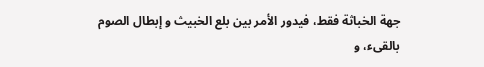جهة الخباثة فقط، فیدور الأمر بین بلع الخبیث و إبطال الصوم بالقیء، و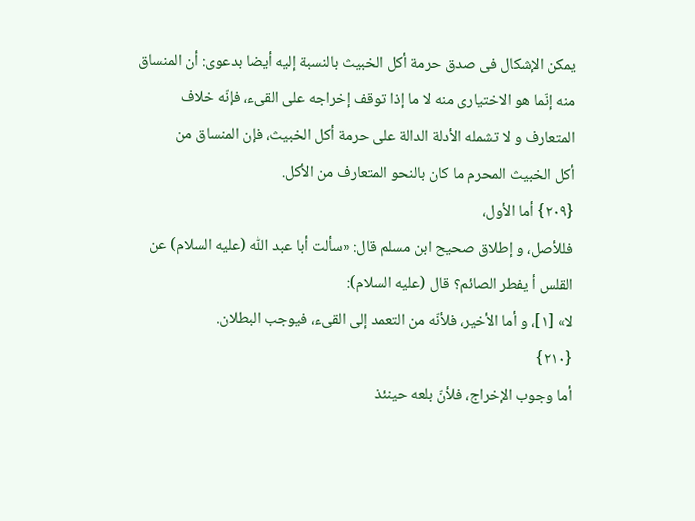یمکن الإشکال فی صدق حرمة أکل الخبیث بالنسبة إلیه أیضا بدعوی: أن المنساق
منه إنّما هو الاختیاری منه لا ما إذا توقف إخراجه علی القیء، فإنّه خلاف
المتعارف و لا تشمله الأدلة الدالة علی حرمة أکل الخبیث، فإن المنساق من
أکل الخبیث المحرم ما کان بالنحو المتعارف من الأکل.
{٢٠٩} أما الأول،
فللأصل، و إطلاق صحیح ابن مسلم قال: «سألت أبا عبد اللّٰه (علیه السلام) عن
القلس أ یفطر الصائم؟ قال (علیه السلام):
لا» [١]، و أما الأخیر، فلأنّه من التعمد إلی القیء، فیوجب البطلان.
{٢١٠}
أما وجوب الإخراج، فلأنّ بلعه حینئذ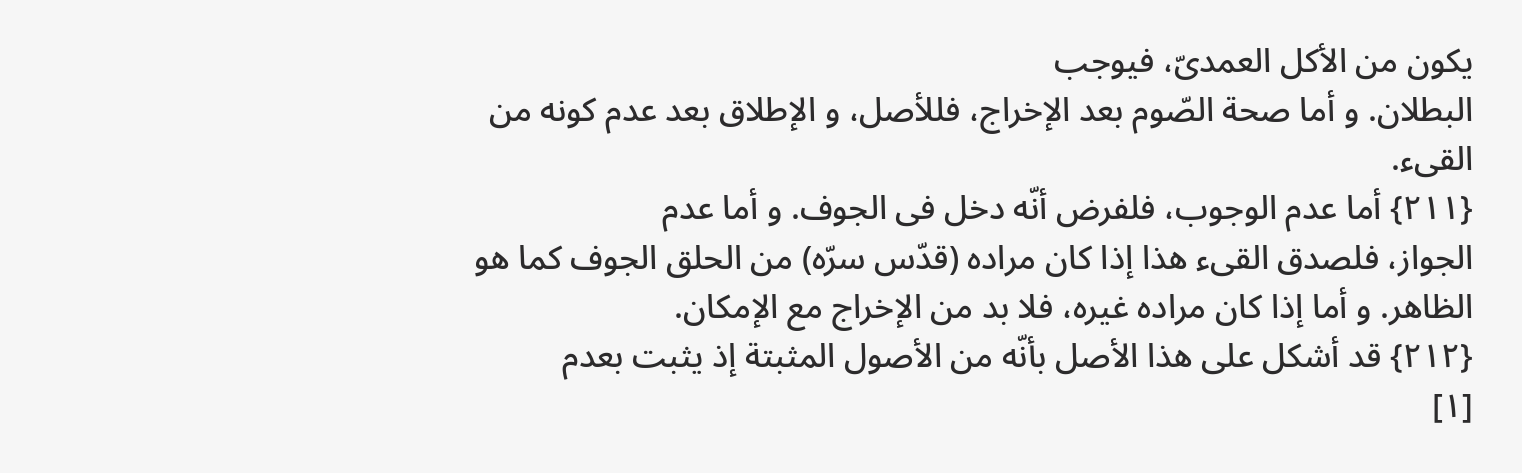یکون من الأکل العمدیّ، فیوجب
البطلان. و أما صحة الصّوم بعد الإخراج، فللأصل، و الإطلاق بعد عدم کونه من
القیء.
{٢١١} أما عدم الوجوب، فلفرض أنّه دخل فی الجوف. و أما عدم
الجواز، فلصدق القیء هذا إذا کان مراده (قدّس سرّه) من الحلق الجوف کما هو
الظاهر. و أما إذا کان مراده غیره، فلا بد من الإخراج مع الإمکان.
{٢١٢} قد أشکل علی هذا الأصل بأنّه من الأصول المثبتة إذ یثبت بعدم
[١]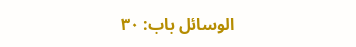الوسائل باب: ٣٠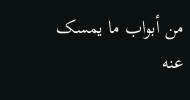من أبواب ما یمسک عنه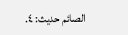الصائم حدیث: ٤.